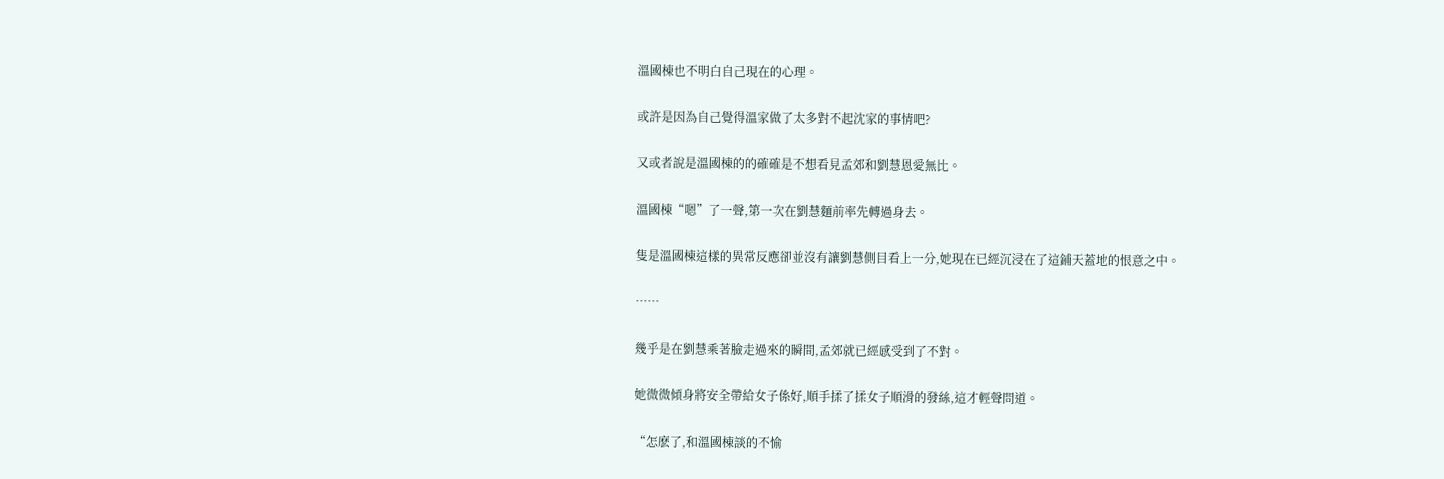溫國棟也不明白自己現在的心理。

或許是因為自己覺得溫家做了太多對不起沈家的事情吧?

又或者說是溫國棟的的確確是不想看見孟郊和劉慧恩愛無比。

溫國棟“嗯”了一聲,第一次在劉慧麵前率先轉過身去。

隻是溫國棟這樣的異常反應卻並沒有讓劉慧側目看上一分,她現在已經沉浸在了這鋪天蓋地的恨意之中。

……

幾乎是在劉慧乘著臉走過來的瞬間,孟郊就已經感受到了不對。

她微微傾身將安全帶給女子係好,順手揉了揉女子順滑的發絲,這才輕聲問道。

“怎麽了,和溫國棟談的不愉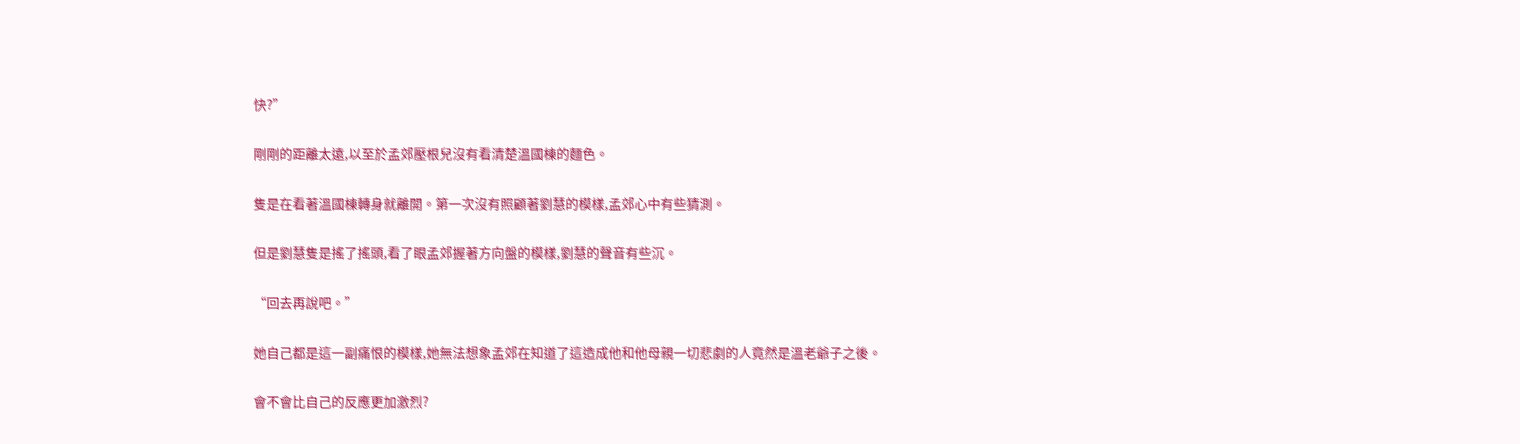快?”

剛剛的距離太遠,以至於孟郊壓根兒沒有看清楚溫國棟的麵色。

隻是在看著溫國棟轉身就離開。第一次沒有照顧著劉慧的模樣,孟郊心中有些猜測。

但是劉慧隻是搖了搖頭,看了眼孟郊握著方向盤的模樣,劉慧的聲音有些沉。

“回去再說吧。”

她自己都是這一副痛恨的模樣,她無法想象孟郊在知道了這造成他和他母親一切悲劇的人竟然是溫老爺子之後。

會不會比自己的反應更加激烈?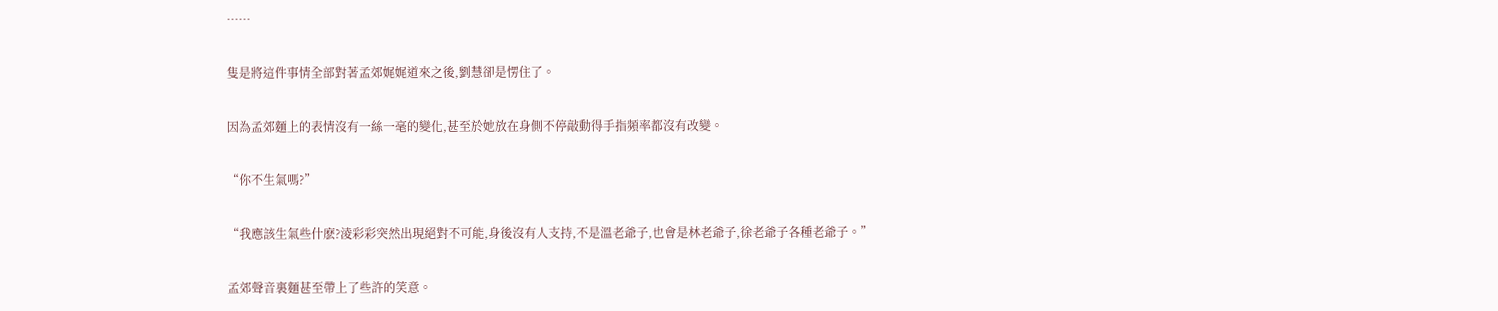……

隻是將這件事情全部對著孟郊娓娓道來之後,劉慧卻是愣住了。

因為孟郊麵上的表情沒有一絲一毫的變化,甚至於她放在身側不停敲動得手指頻率都沒有改變。

“你不生氣嗎?”

“我應該生氣些什麽?淩彩彩突然出現絕對不可能,身後沒有人支持,不是溫老爺子,也會是林老爺子,徐老爺子各種老爺子。”

孟郊聲音裏麵甚至帶上了些許的笑意。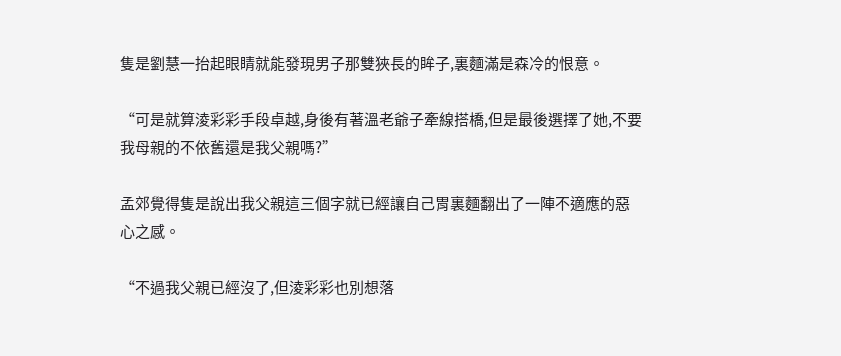隻是劉慧一抬起眼睛就能發現男子那雙狹長的眸子,裏麵滿是森冷的恨意。

“可是就算淩彩彩手段卓越,身後有著溫老爺子牽線搭橋,但是最後選擇了她,不要我母親的不依舊還是我父親嗎?”

孟郊覺得隻是說出我父親這三個字就已經讓自己胃裏麵翻出了一陣不適應的惡心之感。

“不過我父親已經沒了,但淩彩彩也別想落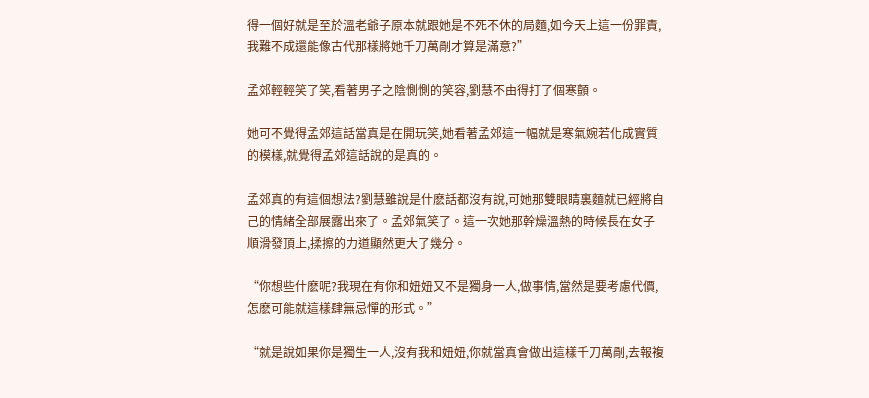得一個好就是至於溫老爺子原本就跟她是不死不休的局麵,如今天上這一份罪責,我難不成還能像古代那樣將她千刀萬剮才算是滿意?”

孟郊輕輕笑了笑,看著男子之陰惻惻的笑容,劉慧不由得打了個寒顫。

她可不覺得孟郊這話當真是在開玩笑,她看著孟郊這一幅就是寒氣婉若化成實質的模樣,就覺得孟郊這話說的是真的。

孟郊真的有這個想法?劉慧雖說是什麽話都沒有說,可她那雙眼睛裏麵就已經將自己的情緒全部展露出來了。孟郊氣笑了。這一次她那幹燥溫熱的時候長在女子順滑發頂上,揉擦的力道顯然更大了幾分。

“你想些什麽呢?我現在有你和妞妞又不是獨身一人,做事情,當然是要考慮代價,怎麽可能就這樣肆無忌憚的形式。”

“就是說如果你是獨生一人,沒有我和妞妞,你就當真會做出這樣千刀萬剮,去報複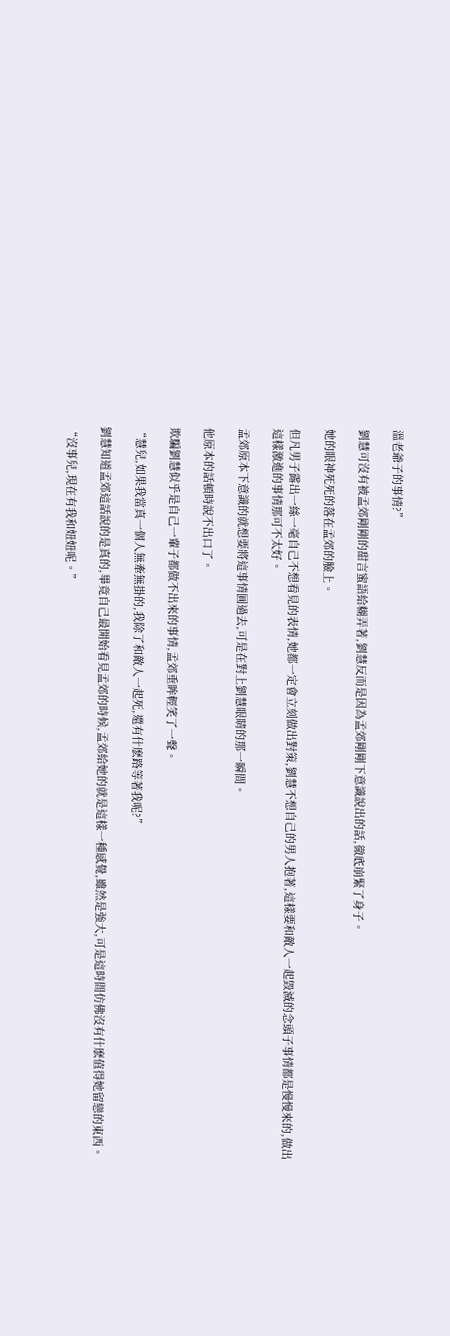溫老爺子的事情?”

劉慧可沒有被孟郊剛剛的甜言蜜語給糊弄著,劉慧反而是因為孟郊剛剛下意識說出的話,徹底崩緊了身子。

她的眼神死死的落在孟郊的臉上。

但凡男子露出一絲一毫自己不想看見的表情,她都一定會立刻做出對策,劉慧不想自己的男人抱著,這樣要和敵人一起毀滅的念頭子事情都是慢慢來的,做出這樣激進的事情那可不太好。

孟郊原本下意識的就想要將這事情圓過去,可是在對上劉慧眼睛的那一瞬間。

他原本的話頓時說不出口了。

欺騙劉慧似乎是自己一輩子都做不出來的事情,孟郊垂眸輕笑了一聲。

“慧兒,如果我當真一個人無牽無掛的,我除了和敵人一起死,還有什麽路等著我呢?”

劉慧知道孟郊這話說的是真的,畢竟自己最開始看見孟郊的時候,孟郊給她的就是這樣一種感覺,雖然是強大,可是這時間仿佛沒有什麽值得她留戀的東西。

“沒事兒,現在有我和妞妞呢。”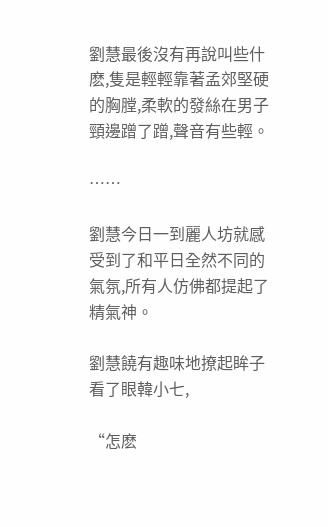劉慧最後沒有再說叫些什麽,隻是輕輕靠著孟郊堅硬的胸膛,柔軟的發絲在男子頸邊蹭了蹭,聲音有些輕。

……

劉慧今日一到麗人坊就感受到了和平日全然不同的氣氛,所有人仿佛都提起了精氣神。

劉慧饒有趣味地撩起眸子看了眼韓小七,

“怎麽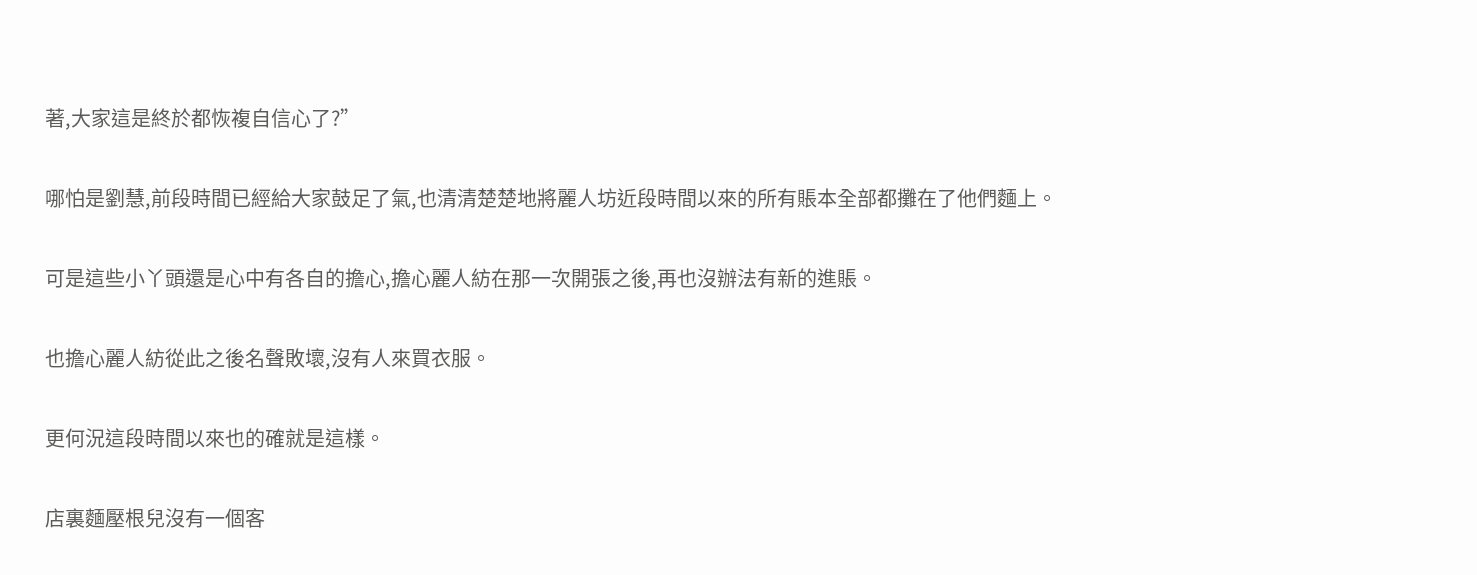著,大家這是終於都恢複自信心了?”

哪怕是劉慧,前段時間已經給大家鼓足了氣,也清清楚楚地將麗人坊近段時間以來的所有賬本全部都攤在了他們麵上。

可是這些小丫頭還是心中有各自的擔心,擔心麗人紡在那一次開張之後,再也沒辦法有新的進賬。

也擔心麗人紡從此之後名聲敗壞,沒有人來買衣服。

更何況這段時間以來也的確就是這樣。

店裏麵壓根兒沒有一個客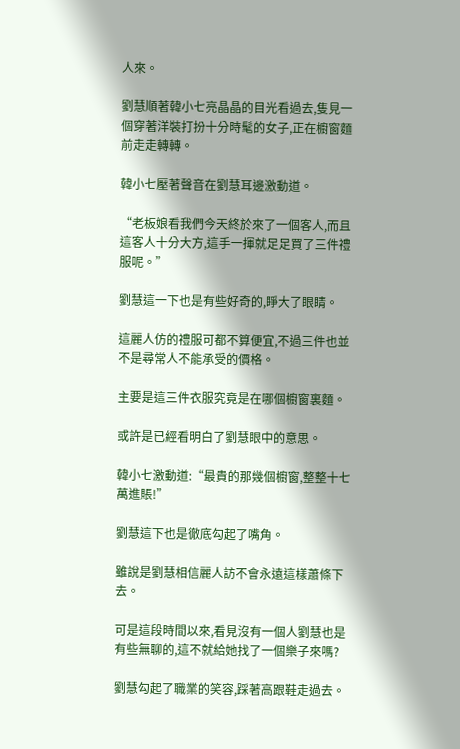人來。

劉慧順著韓小七亮晶晶的目光看過去,隻見一個穿著洋裝打扮十分時髦的女子,正在櫥窗麵前走走轉轉。

韓小七壓著聲音在劉慧耳邊激動道。

“老板娘看我們今天終於來了一個客人,而且這客人十分大方,這手一揮就足足買了三件禮服呢。”

劉慧這一下也是有些好奇的,睜大了眼睛。

這麗人仿的禮服可都不算便宜,不過三件也並不是尋常人不能承受的價格。

主要是這三件衣服究竟是在哪個櫥窗裏麵。

或許是已經看明白了劉慧眼中的意思。

韓小七激動道:“最貴的那幾個櫥窗,整整十七萬進賬!”

劉慧這下也是徹底勾起了嘴角。

雖說是劉慧相信麗人訪不會永遠這樣蕭條下去。

可是這段時間以來,看見沒有一個人劉慧也是有些無聊的,這不就給她找了一個樂子來嗎?

劉慧勾起了職業的笑容,踩著高跟鞋走過去。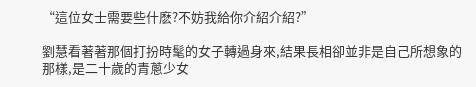“這位女士需要些什麽?不妨我給你介紹介紹?”

劉慧看著著那個打扮時髦的女子轉過身來,結果長相卻並非是自己所想象的那樣,是二十歲的青蔥少女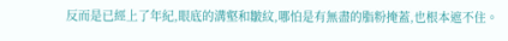反而是已經上了年紀,眼底的溝壑和皺紋,哪怕是有無盡的脂粉掩蓋,也根本遮不住。